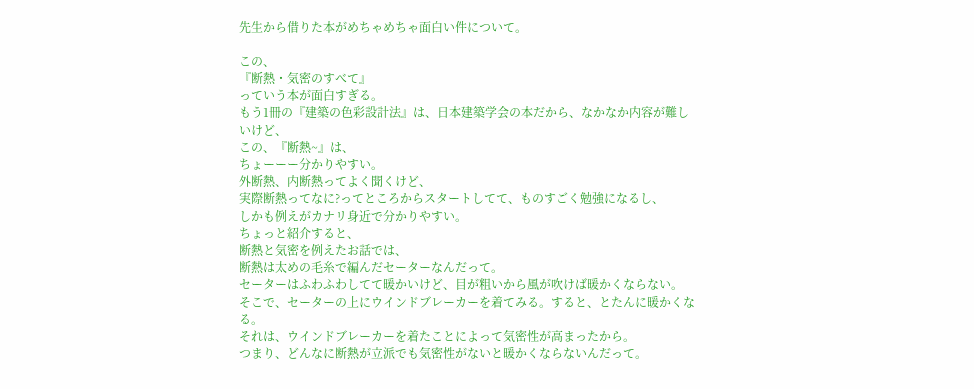先生から借りた本がめちゃめちゃ面白い件について。

この、
『断熱・気密のすべて』
っていう本が面白すぎる。
もう1冊の『建築の色彩設計法』は、日本建築学会の本だから、なかなか内容が難しいけど、
この、『断熱~』は、
ちょーーー分かりやすい。
外断熱、内断熱ってよく聞くけど、
実際断熱ってなに?ってところからスタートしてて、ものすごく勉強になるし、
しかも例えがカナリ身近で分かりやすい。
ちょっと紹介すると、
断熱と気密を例えたお話では、
断熱は太めの毛糸で編んだセーターなんだって。
セーターはふわふわしてて暖かいけど、目が粗いから風が吹けば暖かくならない。
そこで、セーターの上にウインドブレーカーを着てみる。すると、とたんに暖かくなる。
それは、ウインドブレーカーを着たことによって気密性が高まったから。
つまり、どんなに断熱が立派でも気密性がないと暖かくならないんだって。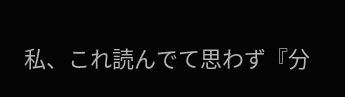私、これ読んでて思わず『分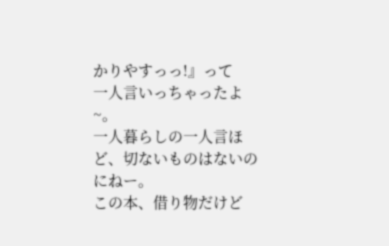かりやすっっ!』って
一人言いっちゃったよ~。
一人暮らしの一人言ほど、切ないものはないのにねー。
この本、借り物だけど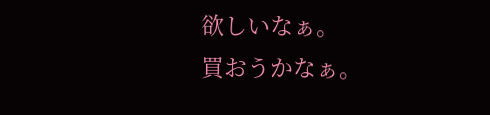欲しいなぁ。
買おうかなぁ。